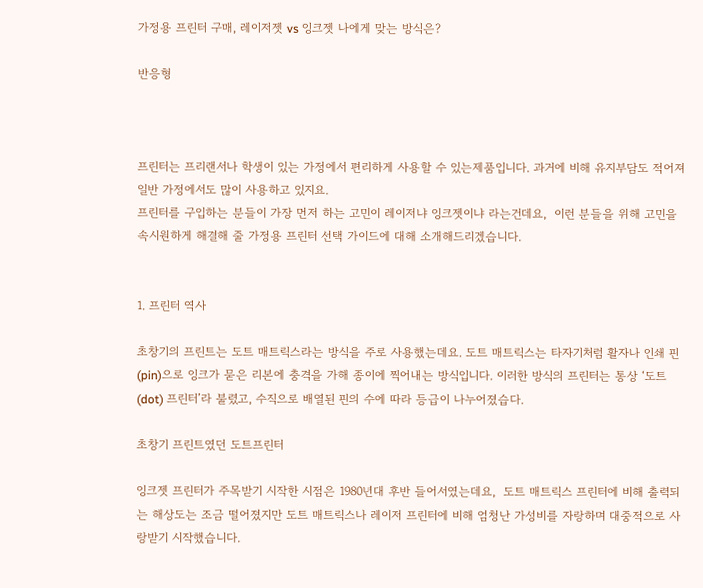가정용 프린터 구매, 레이저젯 vs 잉크젯 나에게 맞는 방식은?

반응형



프린터는 프리랜서나 학생이 있는 가정에서 편리하게 사용할 수 있는제품입니다. 과거에 비해 유지부담도 적어져 일반 가정에서도 많이 사용하고 있지요.
프린터를 구입하는 분들이 가장 먼저 하는 고민이 레이저냐 잉크젯이냐 라는건데요,  이런 분들을 위해 고민을 속시원하게 해결해 줄 가정용 프린터 선택 가이드에 대해 소개해드리겠습니다.


1. 프린터 역사

초창기의 프린트는 도트 매트릭스라는 방식을 주로 사용했는데요. 도트 매트릭스는 타자기처럼 활자나 인쇄 핀(pin)으로 잉크가 묻은 리본에 충격을 가해 종이에 찍어내는 방식입니다. 이러한 방식의 프린터는 통상 ‘도트(dot) 프린터’라 불렸고, 수직으로 배열된 핀의 수에 따라 등급이 나누어졌습다.

초창기 프린트였던 도트프린터

잉크젯 프린터가 주목받기 시작한 시점은 1980년대 후반 들어서였는데요,  도트 매트릭스 프린터에 비해 출력되는 해상도는 조금 떨어졌지만 도트 매트릭스나 레이저 프린터에 비해 엄청난 가성비를 자랑하며 대중적으로 사랑받기 시작했습니다.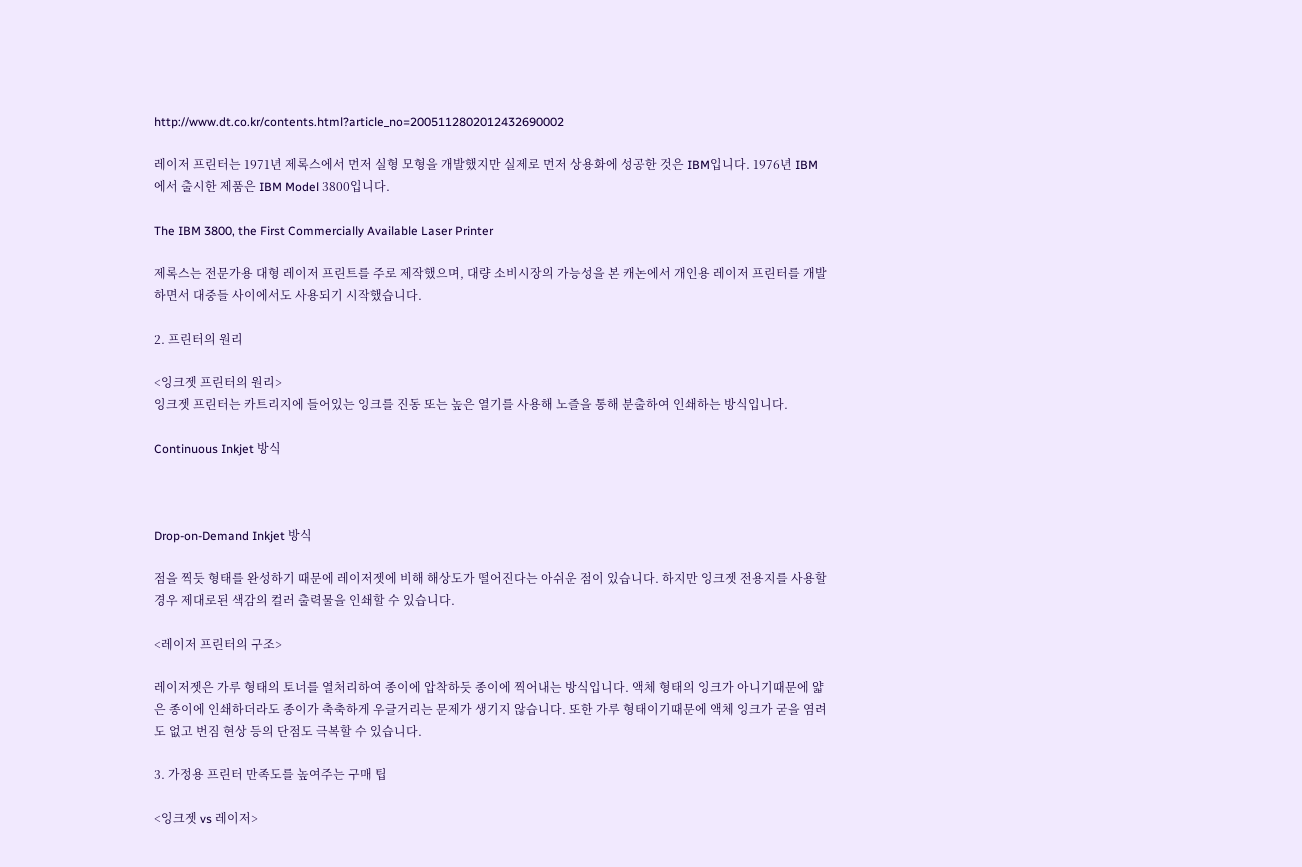http://www.dt.co.kr/contents.html?article_no=2005112802012432690002

레이저 프린터는 1971년 제록스에서 먼저 실형 모형을 개발했지만 실제로 먼저 상용화에 성공한 것은 IBM입니다. 1976년 IBM에서 출시한 제품은 IBM Model 3800입니다.

The IBM 3800, the First Commercially Available Laser Printer

제록스는 전문가용 대형 레이저 프린트를 주로 제작했으며, 대량 소비시장의 가능성을 본 캐논에서 개인용 레이저 프린터를 개발하면서 대중들 사이에서도 사용되기 시작했습니다.

2. 프린터의 원리

<잉크젯 프린터의 원리>
잉크젯 프린터는 카트리지에 들어있는 잉크를 진동 또는 높은 열기를 사용해 노즐을 통해 분출하여 인쇄하는 방식입니다.

Continuous Inkjet 방식



Drop-on-Demand Inkjet 방식

점을 찍듯 형태를 완성하기 때문에 레이저젯에 비해 해상도가 떨어진다는 아쉬운 점이 있습니다. 하지만 잉크젯 전용지를 사용할 경우 제대로된 색감의 컬러 출력물을 인쇄할 수 있습니다.

<레이저 프린터의 구조>

레이저젯은 가루 형태의 토너를 열처리하여 종이에 압착하듯 종이에 찍어내는 방식입니다. 액체 형태의 잉크가 아니기때문에 얇은 종이에 인쇄하더라도 종이가 축축하게 우글거리는 문제가 생기지 않습니다. 또한 가루 형태이기때문에 액체 잉크가 굳을 염려도 없고 번짐 현상 등의 단점도 극복할 수 있습니다.

3. 가정용 프린터 만족도를 높여주는 구매 팁

<잉크젯 vs 레이저>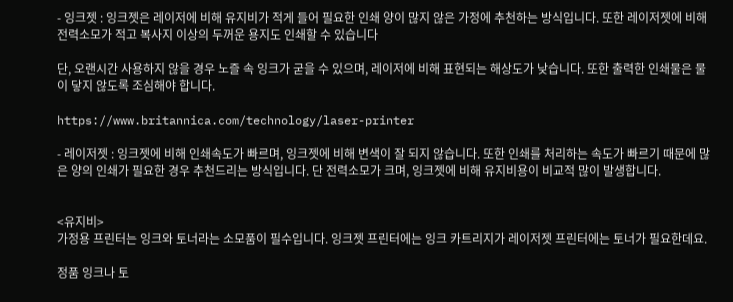- 잉크젯 : 잉크젯은 레이저에 비해 유지비가 적게 들어 필요한 인쇄 양이 많지 않은 가정에 추천하는 방식입니다. 또한 레이저젯에 비해 전력소모가 적고 복사지 이상의 두꺼운 용지도 인쇄할 수 있습니다

단, 오랜시간 사용하지 않을 경우 노즐 속 잉크가 굳을 수 있으며, 레이저에 비해 표현되는 해상도가 낮습니다. 또한 출력한 인쇄물은 물이 닿지 않도록 조심해야 합니다.

https://www.britannica.com/technology/laser-printer

- 레이저젯 : 잉크젯에 비해 인쇄속도가 빠르며, 잉크젯에 비해 변색이 잘 되지 않습니다. 또한 인쇄를 처리하는 속도가 빠르기 때문에 많은 양의 인쇄가 필요한 경우 추천드리는 방식입니다. 단 전력소모가 크며, 잉크젯에 비해 유지비용이 비교적 많이 발생합니다.


<유지비>
가정용 프린터는 잉크와 토너라는 소모품이 필수입니다. 잉크젯 프린터에는 잉크 카트리지가 레이저젯 프린터에는 토너가 필요한데요.

정품 잉크나 토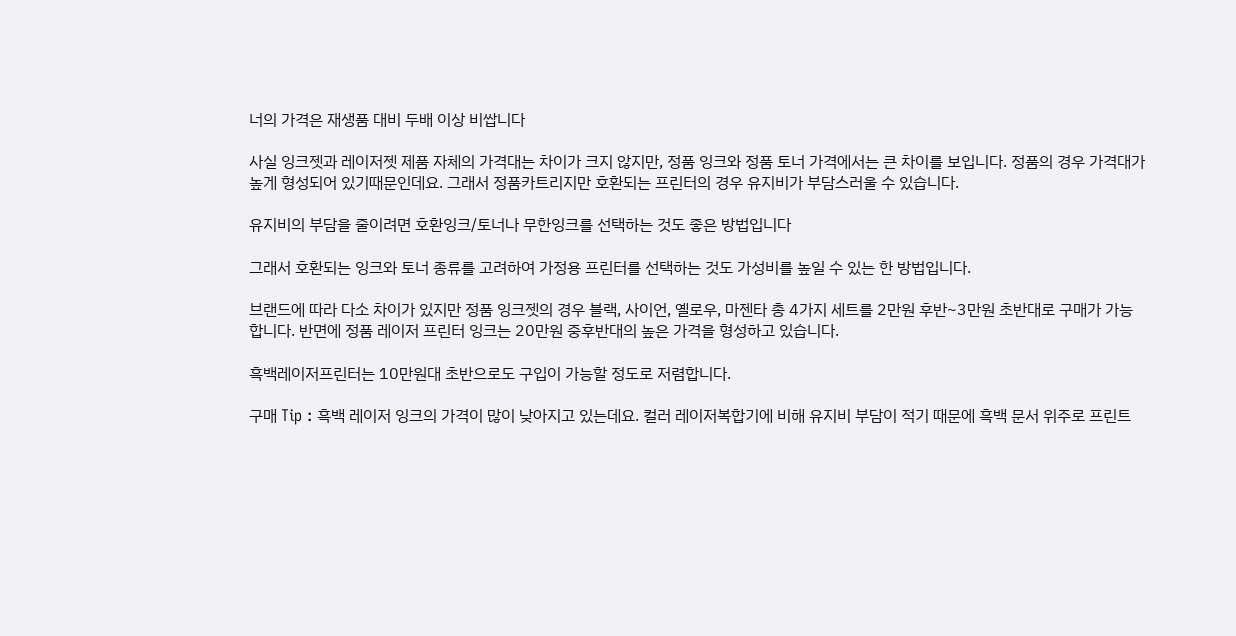너의 가격은 재생품 대비 두배 이상 비쌉니다

사실 잉크젯과 레이저젯 제품 자체의 가격대는 차이가 크지 않지만, 정품 잉크와 정품 토너 가격에서는 큰 차이를 보입니다. 정품의 경우 가격대가 높게 형성되어 있기때문인데요. 그래서 정품카트리지만 호환되는 프린터의 경우 유지비가 부담스러울 수 있습니다.

유지비의 부담을 줄이려면 호환잉크/토너나 무한잉크를 선택하는 것도 좋은 방법입니다

그래서 호환되는 잉크와 토너 종류를 고려하여 가정용 프린터를 선택하는 것도 가성비를 높일 수 있는 한 방법입니다.

브랜드에 따라 다소 차이가 있지만 정품 잉크젯의 경우 블랙, 사이언, 옐로우, 마젠타 총 4가지 세트를 2만원 후반~3만원 초반대로 구매가 가능합니다. 반면에 정품 레이저 프린터 잉크는 20만원 중후반대의 높은 가격을 형성하고 있습니다.

흑백레이저프린터는 10만원대 초반으로도 구입이 가능할 정도로 저렴합니다.

구매 Tip : 흑백 레이저 잉크의 가격이 많이 낮아지고 있는데요. 컬러 레이저복합기에 비해 유지비 부담이 적기 때문에 흑백 문서 위주로 프린트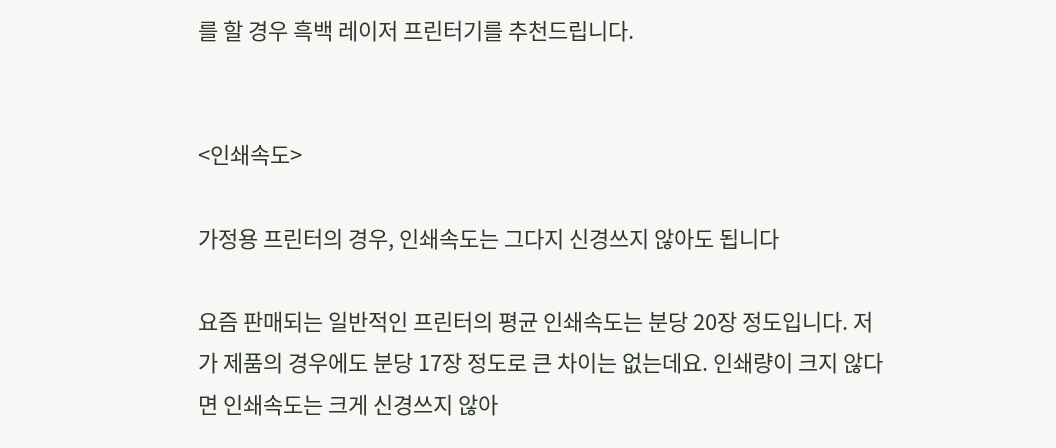를 할 경우 흑백 레이저 프린터기를 추천드립니다.


<인쇄속도>

가정용 프린터의 경우, 인쇄속도는 그다지 신경쓰지 않아도 됩니다

요즘 판매되는 일반적인 프린터의 평균 인쇄속도는 분당 20장 정도입니다. 저가 제품의 경우에도 분당 17장 정도로 큰 차이는 없는데요. 인쇄량이 크지 않다면 인쇄속도는 크게 신경쓰지 않아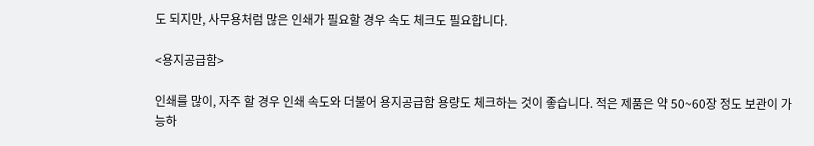도 되지만, 사무용처럼 많은 인쇄가 필요할 경우 속도 체크도 필요합니다.

<용지공급함>

인쇄를 많이, 자주 할 경우 인쇄 속도와 더불어 용지공급함 용량도 체크하는 것이 좋습니다. 적은 제품은 약 50~60장 정도 보관이 가능하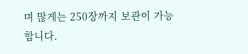며 많게는 250장까지 보관이 가능합니다.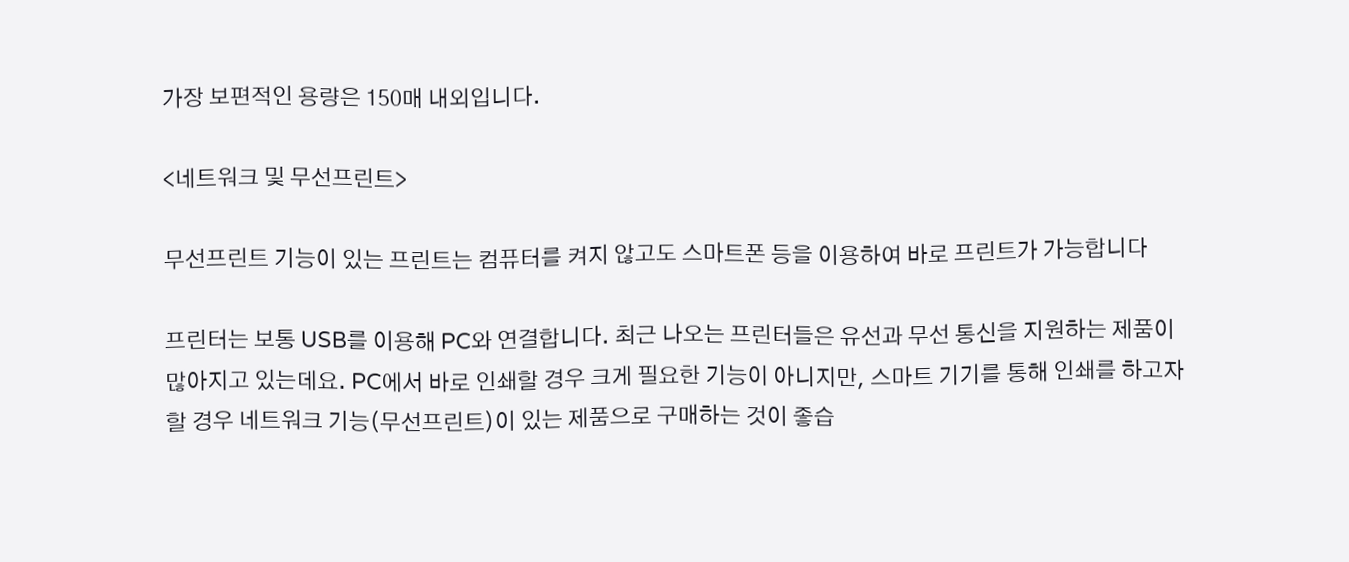가장 보편적인 용량은 150매 내외입니다.

<네트워크 및 무선프린트>

무선프린트 기능이 있는 프린트는 컴퓨터를 켜지 않고도 스마트폰 등을 이용하여 바로 프린트가 가능합니다

프린터는 보통 USB를 이용해 PC와 연결합니다. 최근 나오는 프린터들은 유선과 무선 통신을 지원하는 제품이 많아지고 있는데요. PC에서 바로 인쇄할 경우 크게 필요한 기능이 아니지만, 스마트 기기를 통해 인쇄를 하고자 할 경우 네트워크 기능(무선프린트)이 있는 제품으로 구매하는 것이 좋습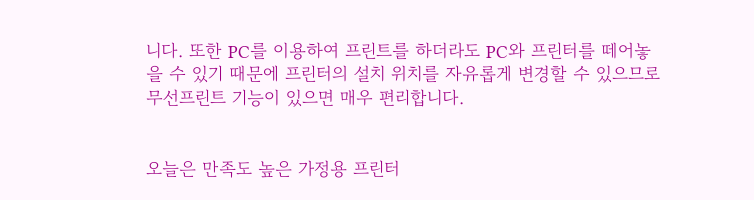니다. 또한 PC를 이용하여 프린트를 하더라도 PC와 프린터를 떼어놓을 수 있기 때문에 프린터의 설치 위치를 자유롭게 변경할 수 있으므로 무선프린트 기능이 있으면 매우 편리합니다.


오늘은 만족도 높은 가정용 프린터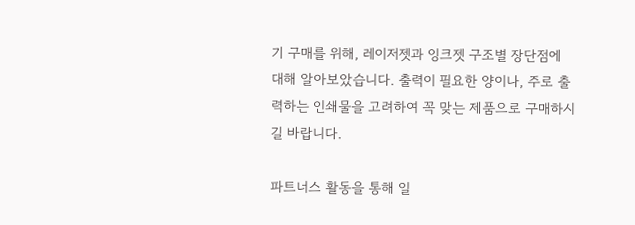기 구매를 위해, 레이저젯과 잉크젯 구조별 장단점에 대해 알아보았습니다. 출력이 필요한 양이나, 주로 출력하는 인쇄물을 고려하여 꼭 맞는 제품으로 구매하시길 바랍니다.

파트너스 활동을 통해 일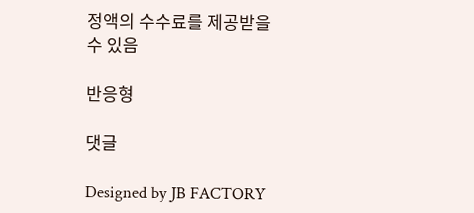정액의 수수료를 제공받을 수 있음

반응형

댓글

Designed by JB FACTORY